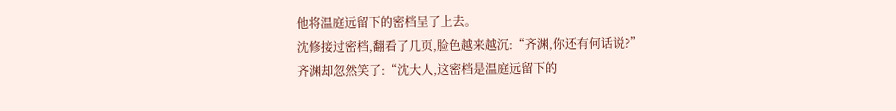他将温庭远留下的密档呈了上去。
沈修接过密档,翻看了几页,脸色越来越沉:“齐渊,你还有何话说?”
齐渊却忽然笑了:“沈大人,这密档是温庭远留下的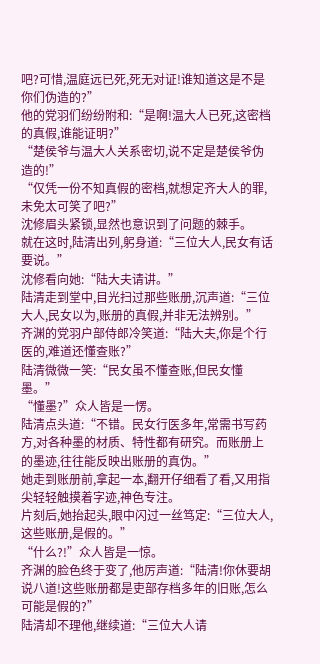吧?可惜,温庭远已死,死无对证!谁知道这是不是你们伪造的?”
他的党羽们纷纷附和:“是啊!温大人已死,这密档的真假,谁能证明?”
“楚侯爷与温大人关系密切,说不定是楚侯爷伪造的!”
“仅凭一份不知真假的密档,就想定齐大人的罪,未免太可笑了吧?”
沈修眉头紧锁,显然也意识到了问题的棘手。
就在这时,陆清出列,躬身道:“三位大人,民女有话要说。”
沈修看向她:“陆大夫请讲。”
陆清走到堂中,目光扫过那些账册,沉声道:“三位大人,民女以为,账册的真假,并非无法辨别。”
齐渊的党羽户部侍郎冷笑道:“陆大夫,你是个行医的,难道还懂查账?”
陆清微微一笑:“民女虽不懂查账,但民女懂墨。”
“懂墨?”众人皆是一愣。
陆清点头道:“不错。民女行医多年,常需书写药方,对各种墨的材质、特性都有研究。而账册上的墨迹,往往能反映出账册的真伪。”
她走到账册前,拿起一本,翻开仔细看了看,又用指尖轻轻触摸着字迹,神色专注。
片刻后,她抬起头,眼中闪过一丝笃定:“三位大人,这些账册,是假的。”
“什么?!”众人皆是一惊。
齐渊的脸色终于变了,他厉声道:“陆清!你休要胡说八道!这些账册都是吏部存档多年的旧账,怎么可能是假的?”
陆清却不理他,继续道:“三位大人请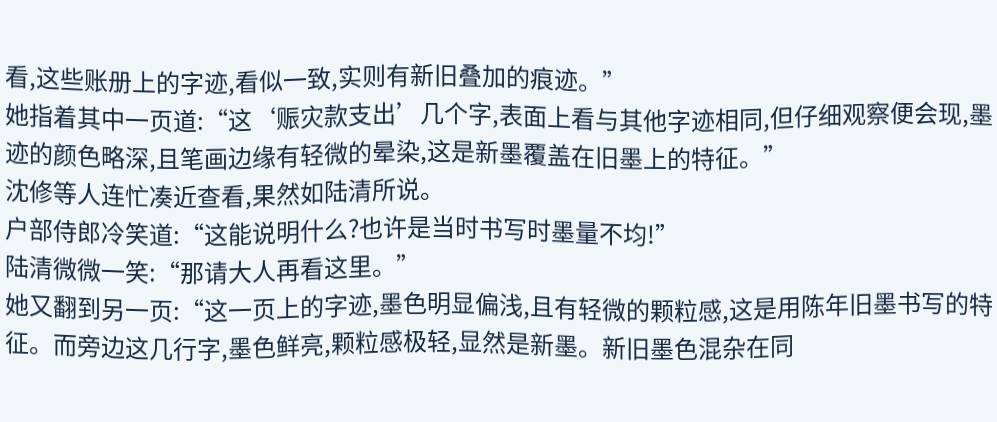看,这些账册上的字迹,看似一致,实则有新旧叠加的痕迹。”
她指着其中一页道:“这‘赈灾款支出’几个字,表面上看与其他字迹相同,但仔细观察便会现,墨迹的颜色略深,且笔画边缘有轻微的晕染,这是新墨覆盖在旧墨上的特征。”
沈修等人连忙凑近查看,果然如陆清所说。
户部侍郎冷笑道:“这能说明什么?也许是当时书写时墨量不均!”
陆清微微一笑:“那请大人再看这里。”
她又翻到另一页:“这一页上的字迹,墨色明显偏浅,且有轻微的颗粒感,这是用陈年旧墨书写的特征。而旁边这几行字,墨色鲜亮,颗粒感极轻,显然是新墨。新旧墨色混杂在同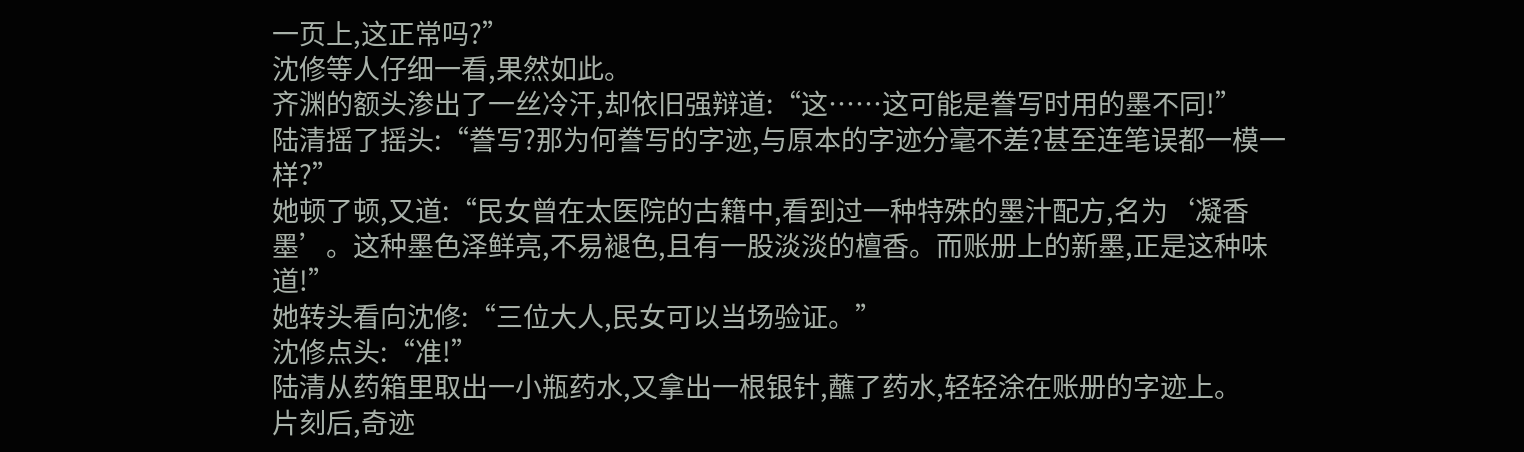一页上,这正常吗?”
沈修等人仔细一看,果然如此。
齐渊的额头渗出了一丝冷汗,却依旧强辩道:“这……这可能是誊写时用的墨不同!”
陆清摇了摇头:“誊写?那为何誊写的字迹,与原本的字迹分毫不差?甚至连笔误都一模一样?”
她顿了顿,又道:“民女曾在太医院的古籍中,看到过一种特殊的墨汁配方,名为‘凝香墨’。这种墨色泽鲜亮,不易褪色,且有一股淡淡的檀香。而账册上的新墨,正是这种味道!”
她转头看向沈修:“三位大人,民女可以当场验证。”
沈修点头:“准!”
陆清从药箱里取出一小瓶药水,又拿出一根银针,蘸了药水,轻轻涂在账册的字迹上。
片刻后,奇迹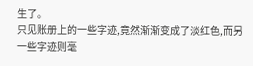生了。
只见账册上的一些字迹,竟然渐渐变成了淡红色,而另一些字迹则毫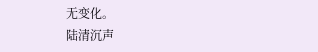无变化。
陆清沉声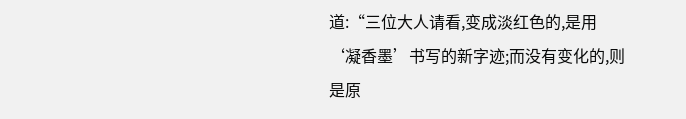道:“三位大人请看,变成淡红色的,是用‘凝香墨’书写的新字迹;而没有变化的,则是原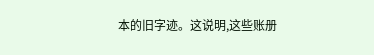本的旧字迹。这说明,这些账册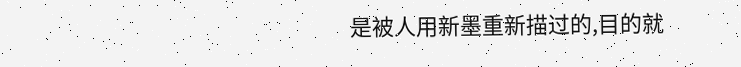是被人用新墨重新描过的,目的就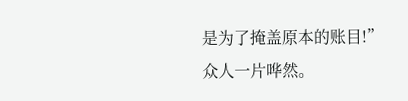是为了掩盖原本的账目!”
众人一片哗然。